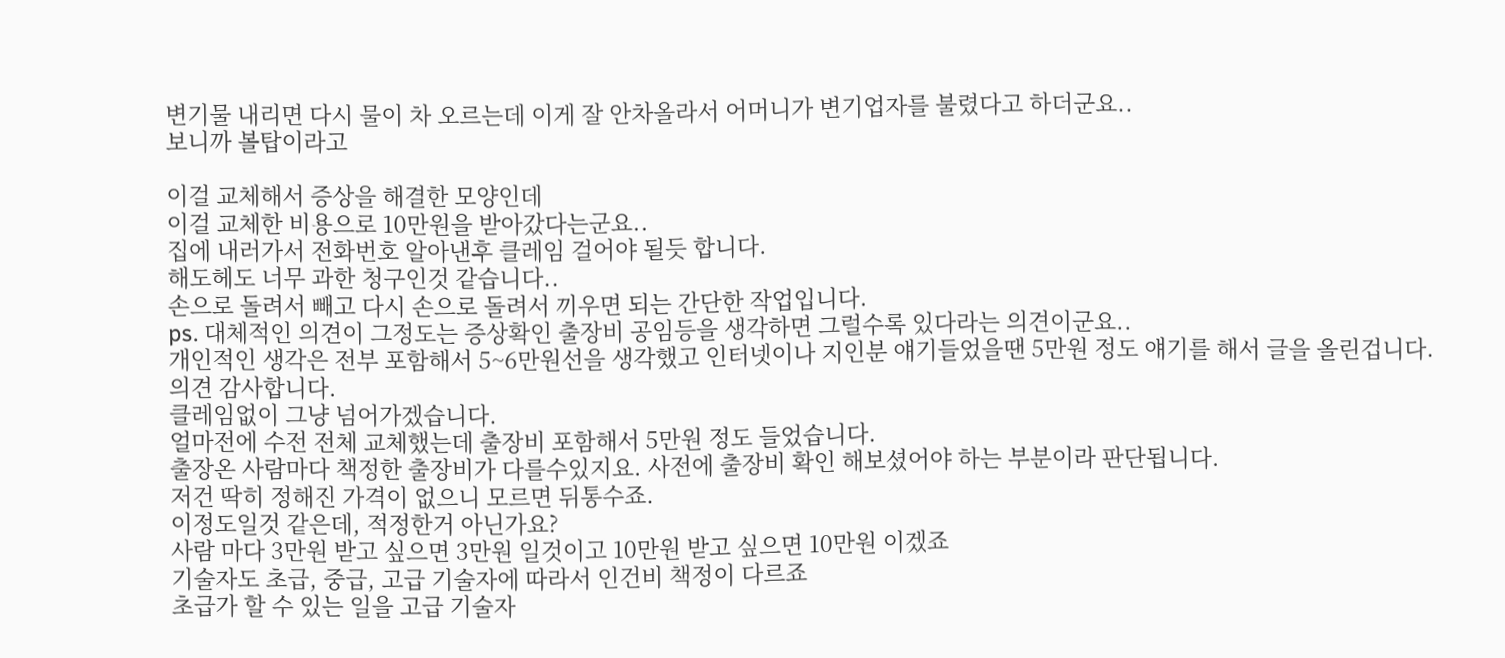변기물 내리면 다시 물이 차 오르는데 이게 잘 안차올라서 어머니가 변기업자를 불렸다고 하더군요..
보니까 볼탑이라고

이걸 교체해서 증상을 해결한 모양인데
이걸 교체한 비용으로 10만원을 받아갔다는군요..
집에 내러가서 전화번호 알아낸후 클레임 걸어야 될듯 합니다.
해도헤도 너무 과한 청구인것 같습니다..
손으로 돌려서 빼고 다시 손으로 돌려서 끼우면 되는 간단한 작업입니다.
ps. 대체적인 의견이 그정도는 증상확인 출장비 공임등을 생각하면 그럴수록 있다라는 의견이군요..
개인적인 생각은 전부 포함해서 5~6만원선을 생각했고 인터넷이나 지인분 얘기들었을땐 5만원 정도 얘기를 해서 글을 올린겁니다.
의견 감사합니다.
클레임없이 그냥 넘어가겠습니다.
얼마전에 수전 전체 교체했는데 출장비 포함해서 5만원 정도 들었습니다.
출장온 사람마다 책정한 출장비가 다를수있지요. 사전에 출장비 확인 해보셨어야 하는 부분이라 판단됩니다.
저건 딱히 정해진 가격이 없으니 모르면 뒤통수죠.
이정도일것 같은데, 적정한거 아닌가요?
사람 마다 3만원 받고 싶으면 3만원 일것이고 10만원 받고 싶으면 10만원 이겠죠
기술자도 초급, 중급, 고급 기술자에 따라서 인건비 책정이 다르죠
초급가 할 수 있는 일을 고급 기술자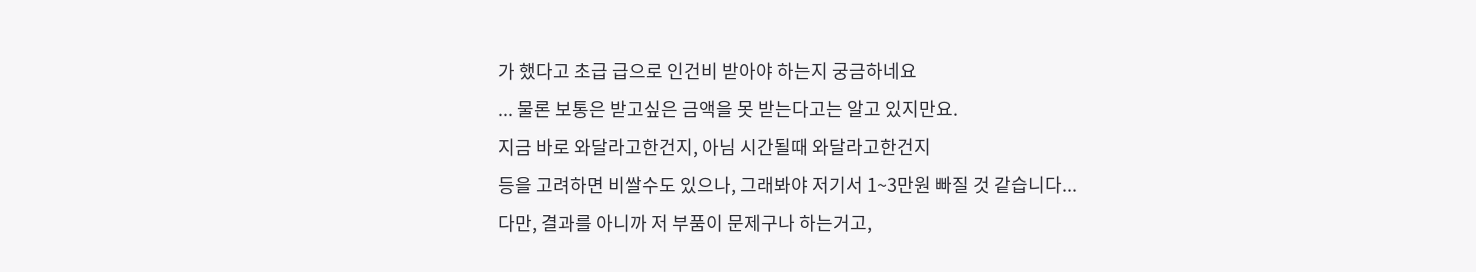가 했다고 초급 급으로 인건비 받아야 하는지 궁금하네요
... 물론 보통은 받고싶은 금액을 못 받는다고는 알고 있지만요.
지금 바로 와달라고한건지, 아님 시간될때 와달라고한건지
등을 고려하면 비쌀수도 있으나, 그래봐야 저기서 1~3만원 빠질 것 같습니다...
다만, 결과를 아니까 저 부품이 문제구나 하는거고,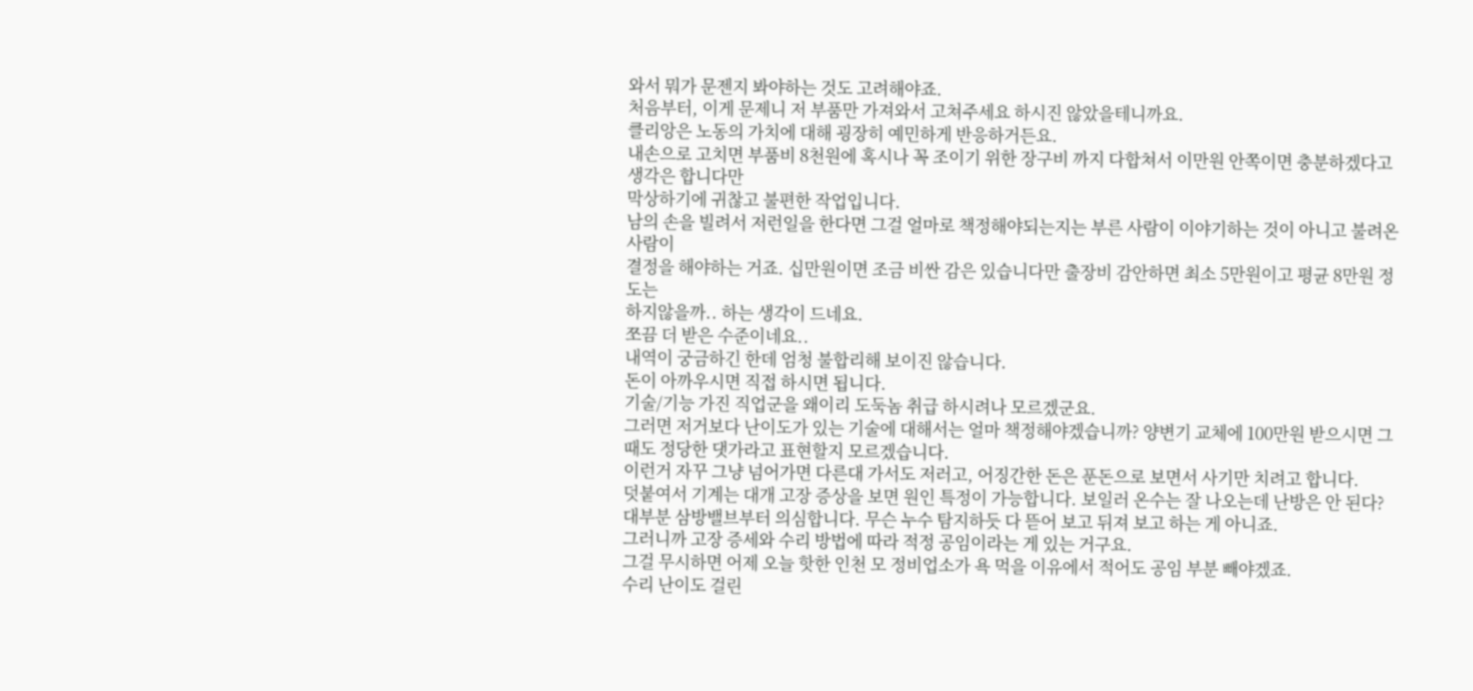와서 뭐가 문젠지 봐야하는 것도 고려해야죠.
처음부터, 이게 문제니 저 부품만 가져와서 고쳐주세요 하시진 않았을테니까요.
클리앙은 노동의 가치에 대해 굉장히 예민하게 반응하거든요.
내손으로 고치면 부품비 8천원에 혹시나 꼭 조이기 위한 장구비 까지 다합쳐서 이만원 안쪽이면 충분하겠다고 생각은 합니다만
막상하기에 귀찮고 불편한 작업입니다.
남의 손을 빌려서 저런일을 한다면 그걸 얼마로 책정해야되는지는 부른 사람이 이야기하는 것이 아니고 불려온 사람이
결정을 해야하는 거죠. 십만원이면 조금 비싼 감은 있습니다만 출장비 감안하면 최소 5만원이고 평균 8만원 정도는
하지않을까.. 하는 생각이 드네요.
쪼끔 더 받은 수준이네요..
내역이 궁금하긴 한데 엄청 불합리해 보이진 않습니다.
돈이 아까우시면 직접 하시면 됩니다.
기술/기능 가진 직업군을 왜이리 도둑놈 취급 하시려나 모르겠군요.
그러면 저거보다 난이도가 있는 기술에 대해서는 얼마 책정해야겠습니까? 양변기 교체에 100만원 받으시면 그때도 정당한 댓가라고 표현할지 모르겠습니다.
이런거 자꾸 그냥 넘어가면 다른대 가서도 저러고, 어징간한 돈은 푼돈으로 보면서 사기만 치려고 합니다.
덧붙여서 기계는 대개 고장 증상을 보면 원인 특정이 가능합니다. 보일러 온수는 잘 나오는데 난방은 안 된다? 대부분 삼방밸브부터 의심합니다. 무슨 누수 탐지하듯 다 뜯어 보고 뒤져 보고 하는 게 아니죠.
그러니까 고장 증세와 수리 방법에 따라 적정 공임이라는 게 있는 거구요.
그걸 무시하면 어제 오늘 핫한 인천 모 정비업소가 욕 먹을 이유에서 적어도 공임 부분 빼야겠죠.
수리 난이도 걸린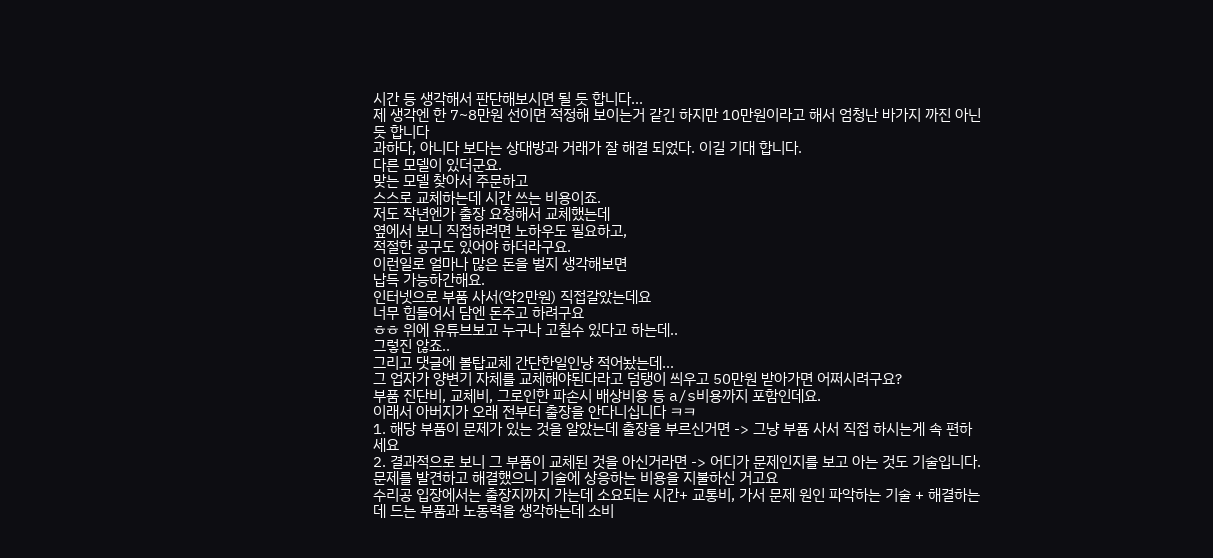시간 등 생각해서 판단해보시면 될 듯 합니다...
제 생각엔 한 7~8만원 선이면 적정해 보이는거 같긴 하지만 10만원이라고 해서 엄청난 바가지 까진 아닌듯 합니다
과하다, 아니다 보다는 상대방과 거래가 잘 해결 되었다. 이길 기대 합니다.
다른 모델이 있더군요.
맞는 모델 찾아서 주문하고
스스로 교체하는데 시간 쓰는 비용이죠.
저도 작년엔가 출장 요청해서 교체했는데
옆에서 보니 직접하려면 노하우도 필요하고,
적절한 공구도 있어야 하더라구요.
이런일로 얼마나 많은 돈을 벌지 생각해보면
납득 가능하간해요.
인터넷으로 부품 사서(약2만원) 직접갈았는데요
너무 힘들어서 담엔 돈주고 하려구요
ㅎㅎ 위에 유튜브보고 누구나 고칠수 있다고 하는데..
그렇진 않죠..
그리고 댓글에 볼탑교체 간단한일인냥 적어놨는데...
그 업자가 양변기 자체를 교체해야된다라고 덤탱이 씌우고 50만원 받아가면 어쩌시려구요?
부품 진단비, 교체비, 그로인한 파손시 배상비용 등 a/s비용까지 포함인데요.
이래서 아버지가 오래 전부터 출장을 안다니십니다 ㅋㅋ
1. 해당 부품이 문제가 있는 것을 알았는데 출장을 부르신거면 -> 그냥 부품 사서 직접 하시는게 속 편하세요
2. 결과적으로 보니 그 부품이 교체된 것을 아신거라면 -> 어디가 문제인지를 보고 아는 것도 기술입니다.
문제를 발견하고 해결했으니 기술에 상응하는 비용을 지불하신 거고요
수리공 입장에서는 출장지까지 가는데 소요되는 시간+ 교통비, 가서 문제 원인 파악하는 기술 + 해결하는데 드는 부품과 노동력을 생각하는데 소비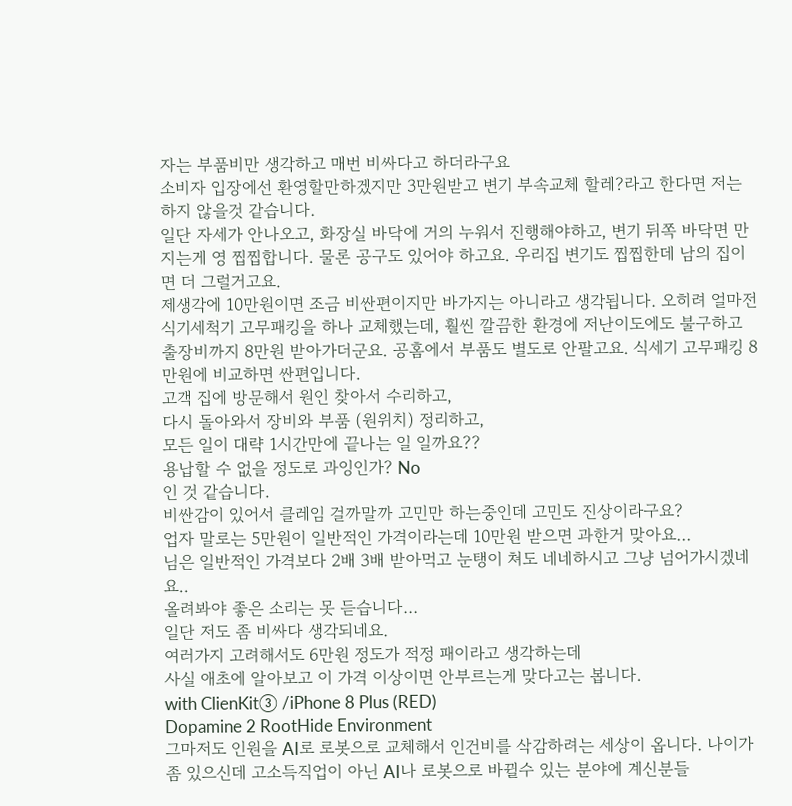자는 부품비만 생각하고 매번 비싸다고 하더라구요
소비자 입장에선 환영할만하겠지만 3만원받고 변기 부속교체 할레?라고 한다면 저는 하지 않을것 같습니다.
일단 자세가 안나오고, 화장실 바닥에 거의 누워서 진행해야하고, 변기 뒤쪽 바닥면 만지는게 영 찝찝합니다. 물론 공구도 있어야 하고요. 우리집 변기도 찝찝한데 남의 집이면 더 그럴거고요.
제생각에 10만원이면 조금 비싼편이지만 바가지는 아니라고 생각됩니다. 오히려 얼마전 식기세척기 고무패킹을 하나 교체했는데, 훨씬 깔끔한 환경에 저난이도에도 불구하고 출장비까지 8만원 받아가더군요. 공홈에서 부품도 별도로 안팔고요. 식세기 고무패킹 8만원에 비교하면 싼편입니다.
고객 집에 방문해서 원인 찾아서 수리하고,
다시 돌아와서 장비와 부품 (원위치) 정리하고,
모든 일이 대략 1시간만에 끝나는 일 일까요??
용납할 수 없을 정도로 과잉인가? No
인 것 같습니다.
비싼감이 있어서 클레임 걸까말까 고민만 하는중인데 고민도 진상이라구요?
업자 말로는 5만원이 일반적인 가격이라는데 10만원 받으면 과한거 맞아요...
님은 일반적인 가격보다 2배 3배 받아먹고 눈탱이 쳐도 네네하시고 그냥 넘어가시겠네요..
올려봐야 좋은 소리는 못 듣습니다…
일단 저도 좀 비싸다 생각되네요.
여러가지 고려해서도 6만원 정도가 적정 패이라고 생각하는데
사실 애초에 알아보고 이 가격 이상이면 안부르는게 맞다고는 봅니다.
with ClienKit③ /iPhone 8 Plus (RED)
Dopamine 2 RootHide Environment
그마저도 인원을 AI로 로봇으로 교체해서 인건비를 삭감하려는 세상이 옵니다. 나이가 좀 있으신데 고소득직업이 아닌 AI나 로봇으로 바뀔수 있는 분야에 계신분들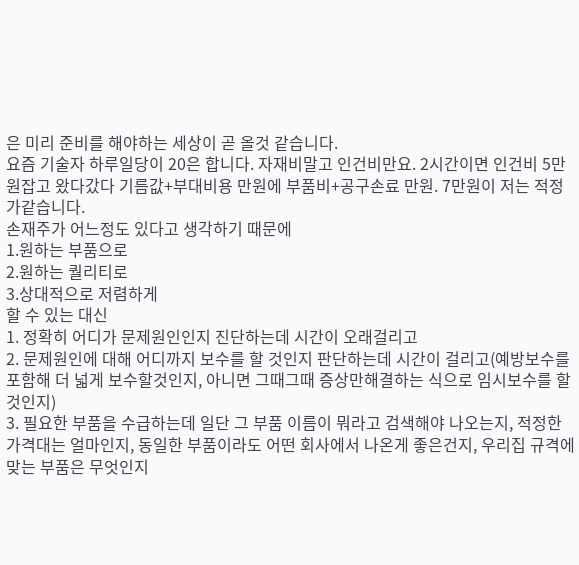은 미리 준비를 해야하는 세상이 곧 올것 같습니다.
요즘 기술자 하루일당이 20은 합니다. 자재비말고 인건비만요. 2시간이면 인건비 5만원잡고 왔다갔다 기름값+부대비용 만원에 부품비+공구손료 만원. 7만원이 저는 적정가같습니다.
손재주가 어느정도 있다고 생각하기 때문에
1.원하는 부품으로
2.원하는 퀄리티로
3.상대적으로 저렴하게
할 수 있는 대신
1. 정확히 어디가 문제원인인지 진단하는데 시간이 오래걸리고
2. 문제원인에 대해 어디까지 보수를 할 것인지 판단하는데 시간이 걸리고(예방보수를 포함해 더 넓게 보수할것인지, 아니면 그때그때 증상만해결하는 식으로 임시보수를 할것인지)
3. 필요한 부품을 수급하는데 일단 그 부품 이름이 뭐라고 검색해야 나오는지, 적정한 가격대는 얼마인지, 동일한 부품이라도 어떤 회사에서 나온게 좋은건지, 우리집 규격에 맞는 부품은 무엇인지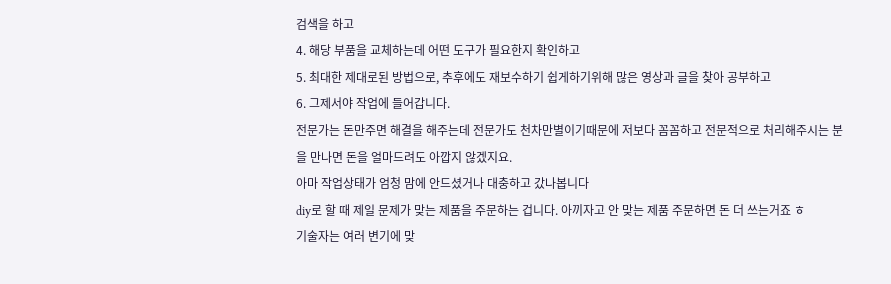검색을 하고
4. 해당 부품을 교체하는데 어떤 도구가 필요한지 확인하고
5. 최대한 제대로된 방법으로, 추후에도 재보수하기 쉽게하기위해 많은 영상과 글을 찾아 공부하고
6. 그제서야 작업에 들어갑니다.
전문가는 돈만주면 해결을 해주는데 전문가도 천차만별이기때문에 저보다 꼼꼼하고 전문적으로 처리해주시는 분을 만나면 돈을 얼마드려도 아깝지 않겠지요.
아마 작업상태가 엄청 맘에 안드셨거나 대충하고 갔나봅니다
diy로 할 때 제일 문제가 맞는 제품을 주문하는 겁니다. 아끼자고 안 맞는 제품 주문하면 돈 더 쓰는거죠 ㅎ
기술자는 여러 변기에 맞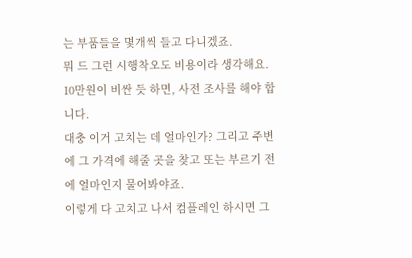는 부품들을 몇개씩 들고 다니겠죠.
뭐 드 그런 시행착오도 비용이라 생각해요.
10만원이 비싼 듯 하면, 사전 조사를 해야 합니다.
대충 이거 고치는 데 얼마인가? 그리고 주변에 그 가격에 해줄 곳을 찾고 또는 부르기 전에 얼마인지 물어봐야죠.
이렇게 다 고치고 나서 컴플레인 하시면 그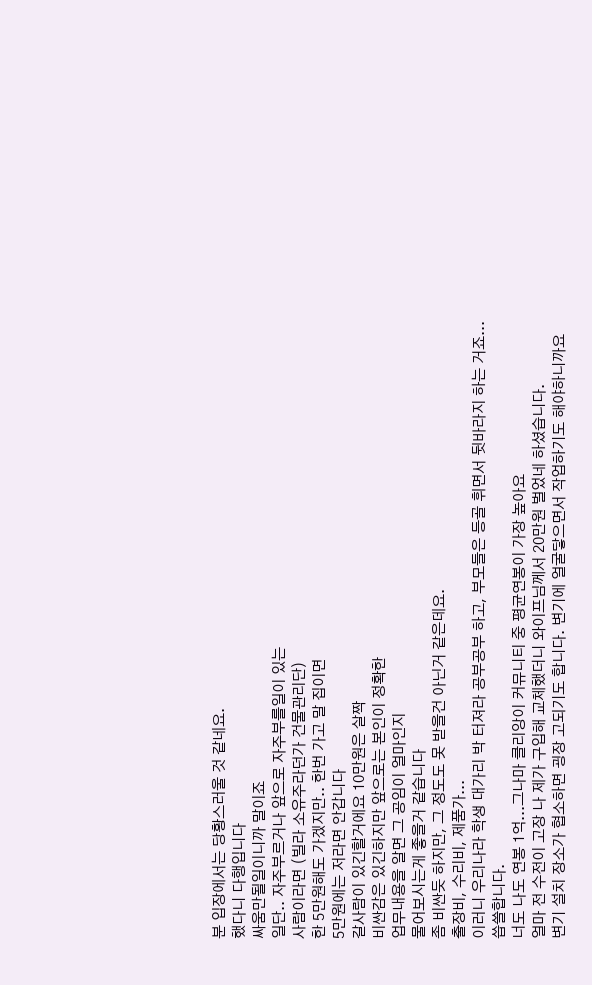분 입장에서는 당황스러울 것 같네요.
했다니 다행입니다
싸움만될일이니까 말이죠
일단.. 자주부르거나 앞으로 자주부를일이 있는
사람이라면 (빌라 소유주라던가 건물관리단)
한 5만원해도 가겠지만.. 한번 가고 말 집이면
5만원에는 저라면 안갑니다
갈사람이 있긴할거에요 10만원은 살짝
비싼감은 있긴하지만 앞으로는 본인이 정확한
업무내용을 알면 그 공임이 얼마인지
물어보시는게 좋을거 같습니다
좀 비싼듯 하지만, 그 정도도 못 받을건 아닌거 같은데요.
출장비, 수리비, 제품가...
이러니 우리나라 학생 대가리 박 터져라 공부공부 하고, 부모들은 등골 휘면서 뒷바라지 하는 거죠... 씁쓸합니다.
너도 나도 연봉 1억...그나마 클리앙이 커뮤니티 중 평균연봉이 가장 높아요
얼마 전 수전이 고장 나 제가 구입해 교체했더니 와이프님께서 20만원 벌었네 하셨습니다.
변기 설치 장소가 협소하면 굉장 고되기도 합니다. 변기에 얼굴닿으면서 작업하기도 해야하니까요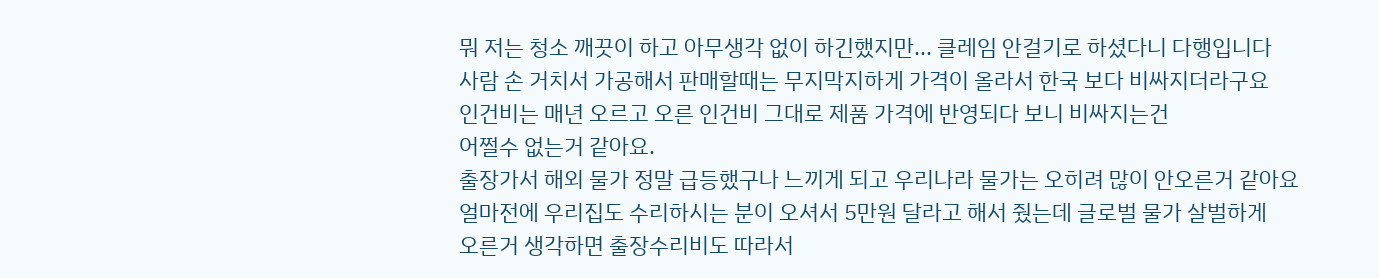뭐 저는 청소 깨끗이 하고 아무생각 없이 하긴했지만... 클레임 안걸기로 하셨다니 다행입니다
사람 손 거치서 가공해서 판매할때는 무지막지하게 가격이 올라서 한국 보다 비싸지더라구요
인건비는 매년 오르고 오른 인건비 그대로 제품 가격에 반영되다 보니 비싸지는건
어쩔수 없는거 같아요.
출장가서 해외 물가 정말 급등했구나 느끼게 되고 우리나라 물가는 오히려 많이 안오른거 같아요
얼마전에 우리집도 수리하시는 분이 오셔서 5만원 달라고 해서 줬는데 글로벌 물가 살벌하게
오른거 생각하면 출장수리비도 따라서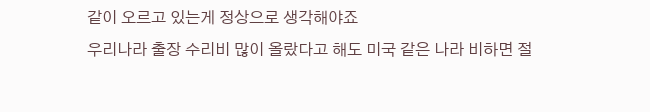같이 오르고 있는게 정상으로 생각해야죠
우리나라 출장 수리비 많이 올랐다고 해도 미국 같은 나라 비하면 절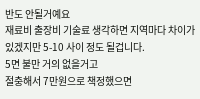반도 안될거예요
재료비 출장비 기술료 생각하면 지역마다 차이가 있겠지만 5-10 사이 정도 될겁니다.
5면 불만 거의 없을거고
절충해서 7만원으로 책정했으면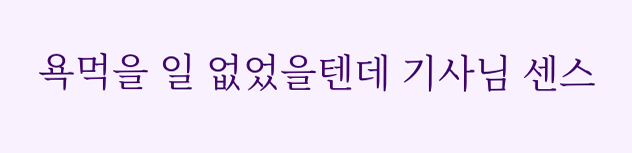욕먹을 일 없었을텐데 기사님 센스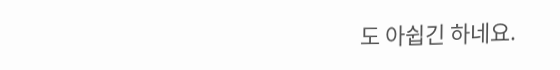도 아쉽긴 하네요.